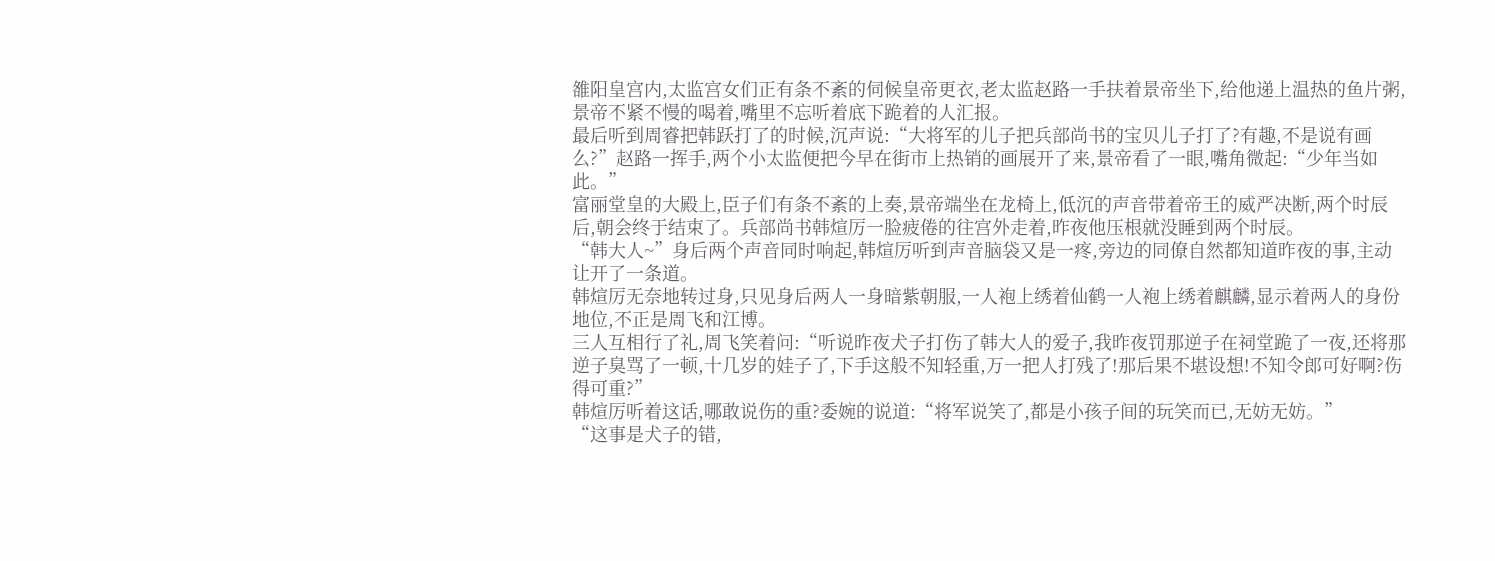雒阳皇宫内,太监宫女们正有条不紊的伺候皇帝更衣,老太监赵路一手扶着景帝坐下,给他递上温热的鱼片粥,景帝不紧不慢的喝着,嘴里不忘听着底下跪着的人汇报。
最后听到周睿把韩跃打了的时候,沉声说:“大将军的儿子把兵部尚书的宝贝儿子打了?有趣,不是说有画么?”赵路一挥手,两个小太监便把今早在街市上热销的画展开了来,景帝看了一眼,嘴角微起:“少年当如此。”
富丽堂皇的大殿上,臣子们有条不紊的上奏,景帝端坐在龙椅上,低沉的声音带着帝王的威严决断,两个时辰后,朝会终于结束了。兵部尚书韩煊厉一脸疲倦的往宫外走着,昨夜他压根就没睡到两个时辰。
“韩大人~”身后两个声音同时响起,韩煊厉听到声音脑袋又是一疼,旁边的同僚自然都知道昨夜的事,主动让开了一条道。
韩煊厉无奈地转过身,只见身后两人一身暗紫朝服,一人袍上绣着仙鹤一人袍上绣着麒麟,显示着两人的身份地位,不正是周飞和江博。
三人互相行了礼,周飞笑着问:“听说昨夜犬子打伤了韩大人的爱子,我昨夜罚那逆子在祠堂跪了一夜,还将那逆子臭骂了一顿,十几岁的娃子了,下手这般不知轻重,万一把人打残了!那后果不堪设想!不知令郎可好啊?伤得可重?”
韩煊厉听着这话,哪敢说伤的重?委婉的说道:“将军说笑了,都是小孩子间的玩笑而已,无妨无妨。”
“这事是犬子的错,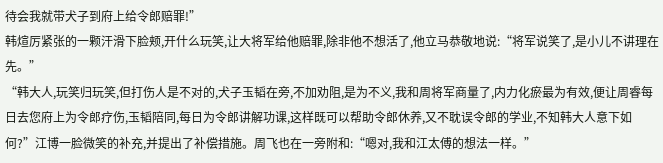待会我就带犬子到府上给令郎赔罪!”
韩煊厉紧张的一颗汗滑下脸颊,开什么玩笑,让大将军给他赔罪,除非他不想活了,他立马恭敬地说:“将军说笑了,是小儿不讲理在先。”
“韩大人,玩笑归玩笑,但打伤人是不对的,犬子玉韬在旁,不加劝阻,是为不义,我和周将军商量了,内力化瘀最为有效,便让周睿每日去您府上为令郎疗伤,玉韬陪同,每日为令郎讲解功课,这样既可以帮助令郎休养,又不耽误令郎的学业,不知韩大人意下如何?”江博一脸微笑的补充,并提出了补偿措施。周飞也在一旁附和:“嗯对,我和江太傅的想法一样。”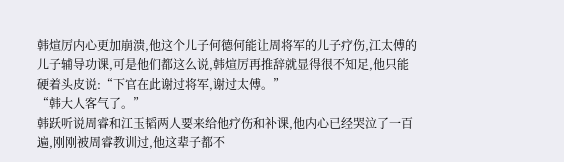韩煊厉内心更加崩溃,他这个儿子何德何能让周将军的儿子疗伤,江太傅的儿子辅导功课,可是他们都这么说,韩煊厉再推辞就显得很不知足,他只能硬着头皮说:“下官在此谢过将军,谢过太傅。”
“韩大人客气了。”
韩跃听说周睿和江玉韬两人要来给他疗伤和补课,他内心已经哭泣了一百遍,刚刚被周睿教训过,他这辈子都不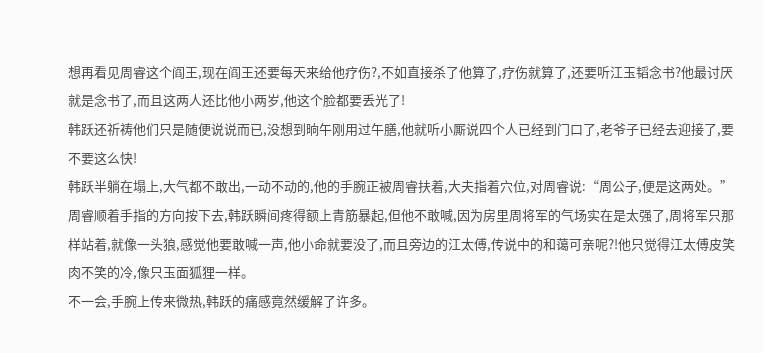想再看见周睿这个阎王,现在阎王还要每天来给他疗伤?,不如直接杀了他算了,疗伤就算了,还要听江玉韬念书?他最讨厌就是念书了,而且这两人还比他小两岁,他这个脸都要丢光了!
韩跃还祈祷他们只是随便说说而已,没想到晌午刚用过午膳,他就听小厮说四个人已经到门口了,老爷子已经去迎接了,要不要这么快!
韩跃半躺在塌上,大气都不敢出,一动不动的,他的手腕正被周睿扶着,大夫指着穴位,对周睿说:“周公子,便是这两处。”
周睿顺着手指的方向按下去,韩跃瞬间疼得额上青筋暴起,但他不敢喊,因为房里周将军的气场实在是太强了,周将军只那样站着,就像一头狼,感觉他要敢喊一声,他小命就要没了,而且旁边的江太傅,传说中的和蔼可亲呢?!他只觉得江太傅皮笑肉不笑的冷,像只玉面狐狸一样。
不一会,手腕上传来微热,韩跃的痛感竟然缓解了许多。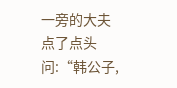一旁的大夫点了点头问:“韩公子,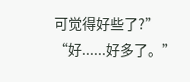可觉得好些了?”
“好......好多了。”